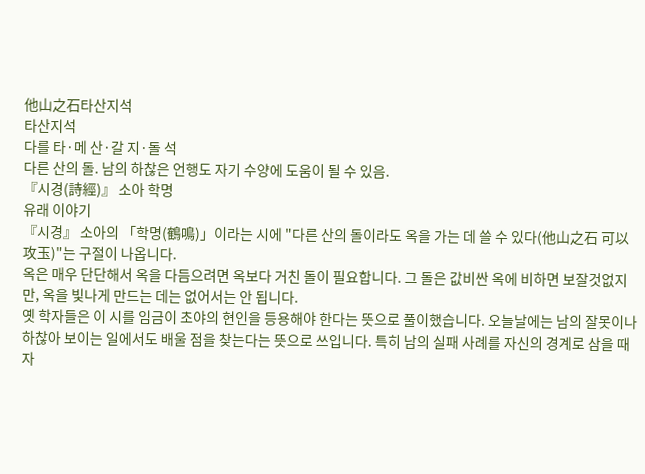他山之石타산지석
타산지석
다를 타·메 산·갈 지·돌 석
다른 산의 돌. 남의 하찮은 언행도 자기 수양에 도움이 될 수 있음.
『시경(詩經)』 소아 학명
유래 이야기
『시경』 소아의 「학명(鶴鳴)」이라는 시에 "다른 산의 돌이라도 옥을 가는 데 쓸 수 있다(他山之石 可以攻玉)"는 구절이 나옵니다.
옥은 매우 단단해서 옥을 다듬으려면 옥보다 거친 돌이 필요합니다. 그 돌은 값비싼 옥에 비하면 보잘것없지만, 옥을 빛나게 만드는 데는 없어서는 안 됩니다.
옛 학자들은 이 시를 임금이 초야의 현인을 등용해야 한다는 뜻으로 풀이했습니다. 오늘날에는 남의 잘못이나 하찮아 보이는 일에서도 배울 점을 찾는다는 뜻으로 쓰입니다. 특히 남의 실패 사례를 자신의 경계로 삼을 때 자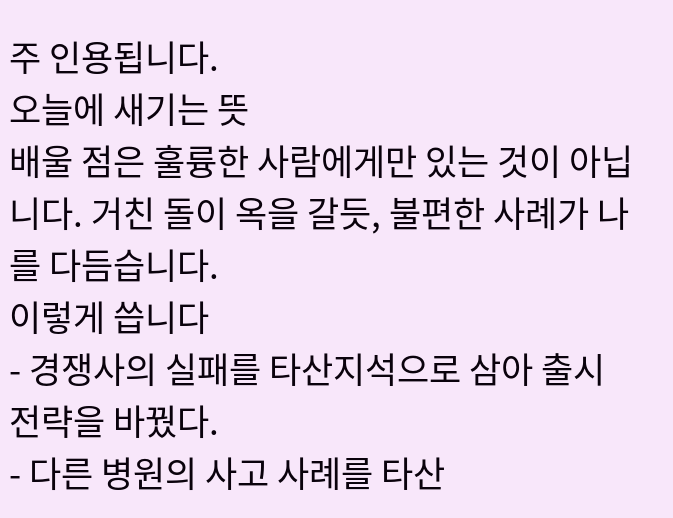주 인용됩니다.
오늘에 새기는 뜻
배울 점은 훌륭한 사람에게만 있는 것이 아닙니다. 거친 돌이 옥을 갈듯, 불편한 사례가 나를 다듬습니다.
이렇게 씁니다
- 경쟁사의 실패를 타산지석으로 삼아 출시 전략을 바꿨다.
- 다른 병원의 사고 사례를 타산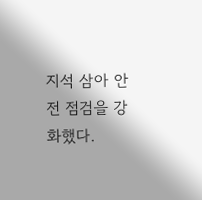지석 삼아 안전 점검을 강화했다.